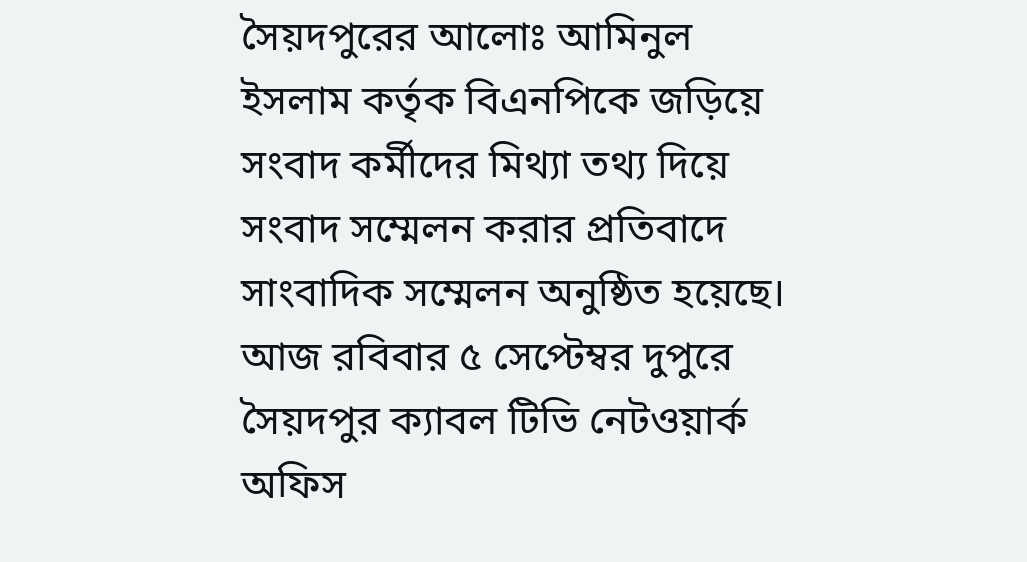সৈয়দপুরের আলোঃ আমিনুল ইসলাম কর্তৃক বিএনপিকে জড়িয়ে সংবাদ কর্মীদের মিথ্যা তথ্য দিয়ে সংবাদ সম্মেলন করার প্রতিবাদে সাংবাদিক সম্মেলন অনুষ্ঠিত হয়েছে।
আজ রবিবার ৫ সেপ্টেম্বর দুপুরে সৈয়দপুর ক্যাবল টিভি নেটওয়ার্ক অফিস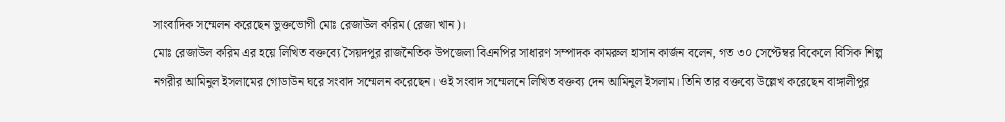সাংবাদিক সম্মেলন করেছেন ভুক্তভোগী মোঃ রেজাউল করিম (রেজা খান)।
মোঃ রেজাউল করিম এর হয়ে লিখিত বক্তব্যে সৈয়দপুর রাজনৈতিক উপজেলা বিএনপির সাধারণ সম্পাদক কামরুল হাসান কার্জন বলেন, গত ৩০ সেপ্টেম্বর বিকেলে বিসিক শিল্প নগরীর আমিনুল ইসলামের গোডাউন ঘরে সংবাদ সম্মেলন করেছেন। ওই সংবাদ সম্মেলনে লিখিত বক্তব্য দেন আমিনুল ইসলাম। তিনি তার বক্তব্যে উল্লেখ করেছেন বাঙ্গালীপুর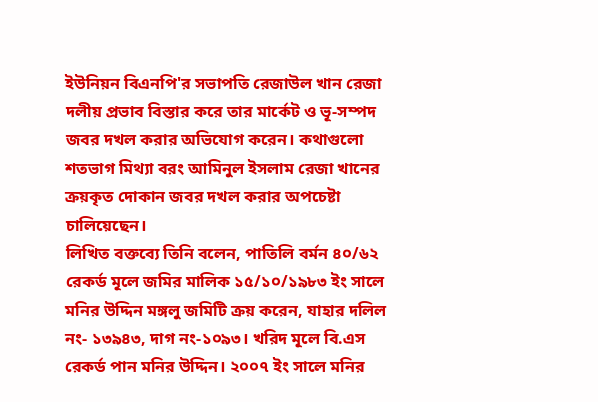ইউনিয়ন বিএনপি'র সভাপতি রেজাউল খান রেজা দলীয় প্রভাব বিস্তার করে তার মার্কেট ও ভূ-সম্পদ জবর দখল করার অভিযোগ করেন। কথাগুলো শতভাগ মিথ্যা বরং আমিনুল ইসলাম রেজা খানের ক্রয়কৃত দোকান জবর দখল করার অপচেষ্টা চালিয়েছেন।
লিখিত বক্তব্যে তিনি বলেন, পাতিলি বর্মন ৪০/৬২ রেকর্ড মূলে জমির মালিক ১৫/১০/১৯৮৩ ইং সালে মনির উদ্দিন মঙ্গলু জমিটি ক্রয় করেন, যাহার দলিল নং- ১৩৯৪৩, দাগ নং-১০৯৩। খরিদ মূলে বি.এস রেকর্ড পান মনির উদ্দিন। ২০০৭ ইং সালে মনির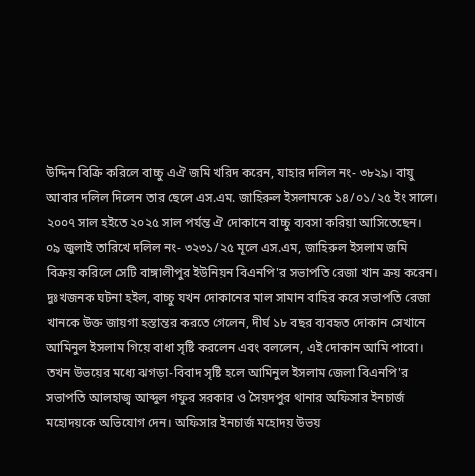উদ্দিন বিক্রি করিলে বাচ্চু এঐ জমি খরিদ করেন, যাহার দলিল নং- ৩৮২৯। বায়ু আবার দলিল দিলেন তার ছেলে এস.এম. জাহিরুল ইসলামকে ১৪/০১/২৫ ইং সালে। ২০০৭ সাল হইতে ২০২৫ সাল পর্যন্ত ঐ দোকানে বাচ্চু ব্যবসা করিয়া আসিতেছেন। ০৯ জুলাই তারিখে দলিল নং- ৩২৩১/২৫ মূলে এস.এম, জাহিরুল ইসলাম জমি বিক্রয় করিলে সেটি বাঙ্গালীপুর ইউনিয়ন বিএনপি'র সভাপতি রেজা খান ক্রয় করেন। দুঃখজনক ঘটনা হইল, বাচ্চু যখন দোকানের মাল সামান বাহির করে সভাপতি রেজা খানকে উক্ত জায়গা হস্তান্তর করতে গেলেন, দীর্ঘ ১৮ বছর ব্যবহৃত দোকান সেখানে আমিনুল ইসলাম গিয়ে বাধা সৃষ্টি করলেন এবং বললেন, এই দোকান আমি পাবো। তখন উভয়ের মধ্যে ঝগড়া-বিবাদ সৃষ্টি হলে আমিনুল ইসলাম জেলা বিএনপি'র সভাপতি আলহাজ্ব আব্দুল গফুর সরকার ও সৈয়দপুর থানার অফিসার ইনচার্জ মহোদয়কে অভিযোগ দেন। অফিসার ইনচার্জ মহোদয় উভয়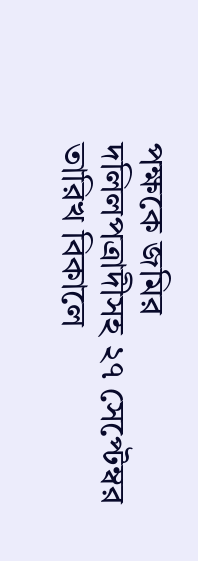পক্ষকে জমির দলিলপত্রাদীসহ ২৭ সেপ্টেম্বর তারিখ বিকালে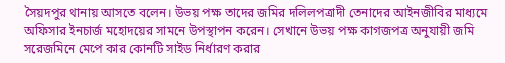সৈয়দপুর থানায় আসতে বলেন। উভয় পক্ষ তাদের জমির দলিলপত্রাদী তেনাদের আইনজীবির মাধ্যমে অফিসার ইনচার্জ মহোদয়ের সামনে উপস্থাপন করেন। সেখানে উভয় পক্ষ কাগজপত্র অনুযায়ী জমি সরেজমিনে মেপে কার কোনটি সাইড নির্ধারণ করার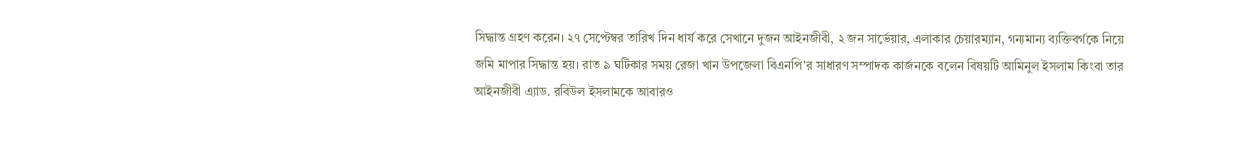সিদ্ধান্ত গ্রহণ করেন। ২৭ সেপ্টেম্বর তারিখ দিন ধার্য করে সেখানে দুজন আইনজীবী, ২ জন সার্ভেয়ার, এলাকার চেয়ারম্যান, গন্যমান্য ব্যক্তিবর্গকে নিয়ে জমি মাপার সিদ্ধান্ত হয়। রাত ৯ ঘটিকার সময় রেজা খান উপজেলা বিএনপি'র সাধারণ সম্পাদক কার্জনকে বলেন বিষয়টি আমিনুল ইসলাম কিংবা তার আইনজীবী এ্যাড. রবিউল ইসলামকে আবারও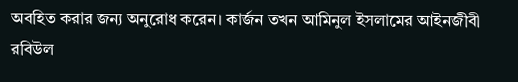অবহিত করার জন্য অনুরোধ করেন। কার্জন তখন আমিনুল ইসলামের আইনজীবী রবিউল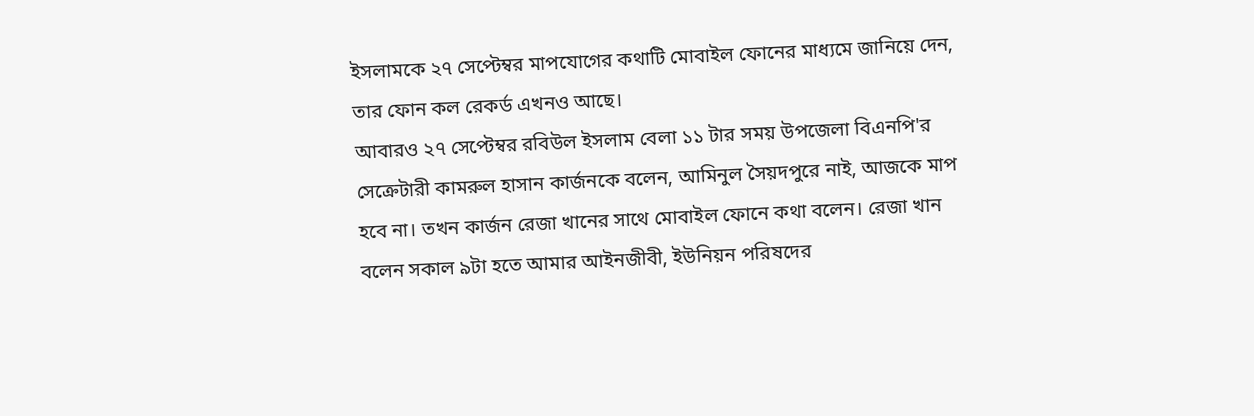ইসলামকে ২৭ সেপ্টেম্বর মাপযোগের কথাটি মোবাইল ফোনের মাধ্যমে জানিয়ে দেন, তার ফোন কল রেকর্ড এখনও আছে।
আবারও ২৭ সেপ্টেম্বর রবিউল ইসলাম বেলা ১১ টার সময় উপজেলা বিএনপি'র সেক্রেটারী কামরুল হাসান কার্জনকে বলেন, আমিনুল সৈয়দপুরে নাই, আজকে মাপ হবে না। তখন কার্জন রেজা খানের সাথে মোবাইল ফোনে কথা বলেন। রেজা খান বলেন সকাল ৯টা হতে আমার আইনজীবী, ইউনিয়ন পরিষদের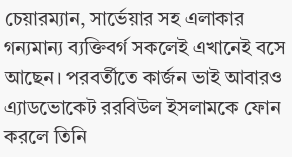চেয়ারম্যান, সার্ভেয়ার সহ এলাকার গন্যমান্য ব্যক্তিবর্গ সকলেই এখানেই বসে আছেন। পরবর্তীতে কার্জন ভাই আবারও এ্যাডভোকেট ররবিউল ইসলামকে ফোন করলে তিনি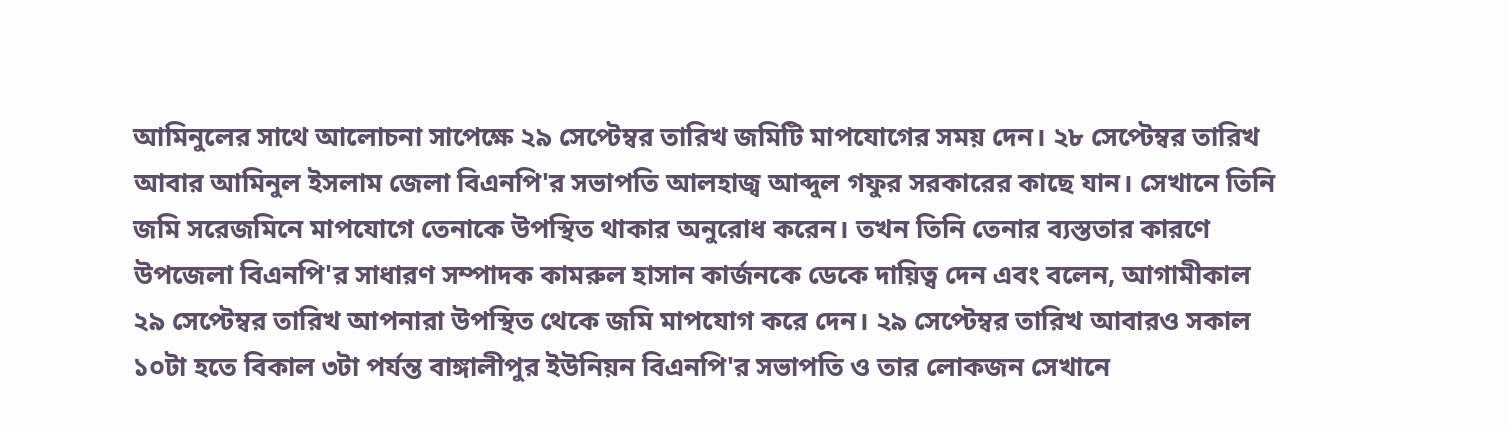আমিনুলের সাথে আলোচনা সাপেক্ষে ২৯ সেপ্টেম্বর তারিখ জমিটি মাপযোগের সময় দেন। ২৮ সেপ্টেম্বর তারিখ আবার আমিনুল ইসলাম জেলা বিএনপি'র সভাপতি আলহাজ্ব আব্দুল গফুর সরকারের কাছে যান। সেখানে তিনি জমি সরেজমিনে মাপযোগে তেনাকে উপস্থিত থাকার অনুরোধ করেন। তখন তিনি তেনার ব্যস্ততার কারণে উপজেলা বিএনপি'র সাধারণ সম্পাদক কামরুল হাসান কার্জনকে ডেকে দায়িত্ব দেন এবং বলেন, আগামীকাল ২৯ সেপ্টেম্বর তারিখ আপনারা উপস্থিত থেকে জমি মাপযোগ করে দেন। ২৯ সেপ্টেম্বর তারিখ আবারও সকাল ১০টা হতে বিকাল ৩টা পর্যন্ত বাঙ্গালীপুর ইউনিয়ন বিএনপি'র সভাপতি ও তার লোকজন সেখানে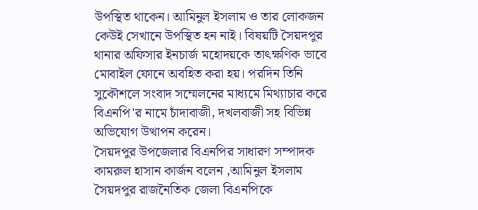উপস্থিত থাকেন। আমিনুল ইসলাম ও তার লোকজন কেউই সেখানে উপস্থিত হন নাই। বিষয়টি সৈয়দপুর থানার অফিসার ইনচার্জ মহোদয়কে তাৎক্ষণিক ভাবে মোবাইল ফোনে অবহিত করা হয়। পরদিন তিনি সুকৌশলে সংবাদ সম্মেলনের মাধ্যমে মিথ্যাচার করে বিএনপি'র নামে চাঁদাবাজী, দখলবাজী সহ বিভিন্ন অভিযোগ উত্থাপন করেন।
সৈয়দপুর উপজেলার বিএনপির সাধারণ সম্পাদক কামরুল হাসান কার্জন বলেন ,আমিনুল ইসলাম সৈয়দপুর রাজনৈতিক জেলা বিএনপিকে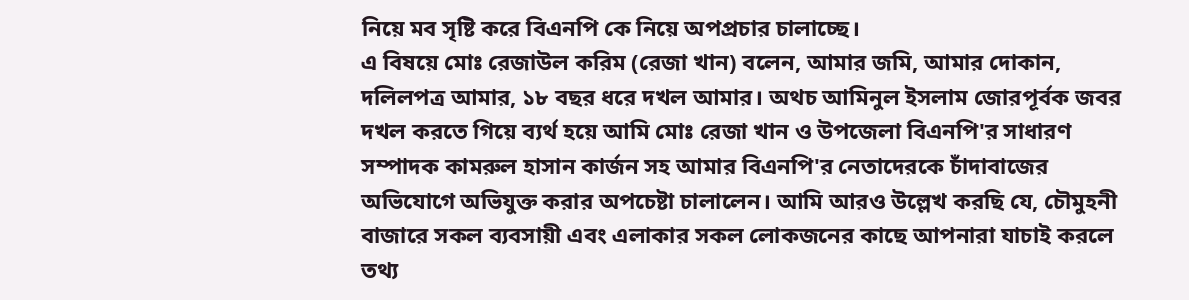নিয়ে মব সৃষ্টি করে বিএনপি কে নিয়ে অপপ্রচার চালাচ্ছে।
এ বিষয়ে মোঃ রেজাউল করিম (রেজা খান) বলেন, আমার জমি, আমার দোকান, দলিলপত্র আমার, ১৮ বছর ধরে দখল আমার। অথচ আমিনুল ইসলাম জোরপূর্বক জবর দখল করতে গিয়ে ব্যর্থ হয়ে আমি মোঃ রেজা খান ও উপজেলা বিএনপি'র সাধারণ সম্পাদক কামরুল হাসান কার্জন সহ আমার বিএনপি'র নেতাদেরকে চাঁদাবাজের অভিযোগে অভিযুক্ত করার অপচেষ্টা চালালেন। আমি আরও উল্লেখ করছি যে, চৌমুহনী বাজারে সকল ব্যবসায়ী এবং এলাকার সকল লোকজনের কাছে আপনারা যাচাই করলে তথ্য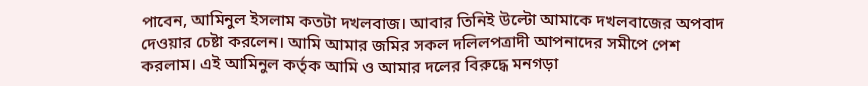পাবেন, আমিনুল ইসলাম কতটা দখলবাজ। আবার তিনিই উল্টো আমাকে দখলবাজের অপবাদ দেওয়ার চেষ্টা করলেন। আমি আমার জমির সকল দলিলপত্রাদী আপনাদের সমীপে পেশ করলাম। এই আমিনুল কর্তৃক আমি ও আমার দলের বিরুদ্ধে মনগড়া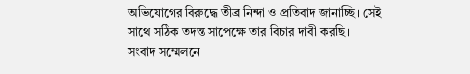অভিযোগের বিরুদ্ধে তীব্র নিন্দা ও প্রতিবাদ জানাচ্ছি। সেই সাথে সঠিক তদন্ত সাপেক্ষে তার বিচার দাবী করছি।
সংবাদ সম্মেলনে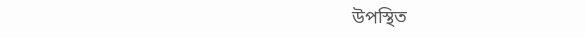উপস্থিত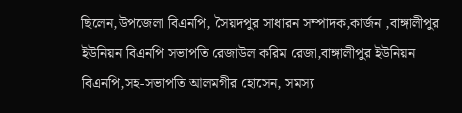ছিলেন,উপজেলা বিএনপি, সৈয়দপুর সাধারন সম্পাদক,কার্জন ,বাঙ্গালীপুর ইউনিয়ন বিএনপি সভাপতি রেজাউল করিম রেজা,বাঙ্গালীপুর ইউনিয়ন বিএনপি,সহ-সভাপতি আলমগীর হোসেন, সমস্য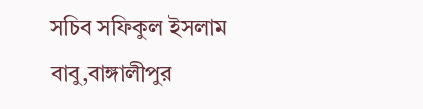সচিব সফিকুল ইসলাম বাবু,বাঙ্গালীপুর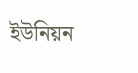ইউনিয়ন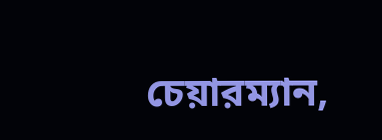চেয়ারম্যান,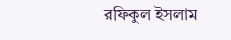রফিকুল ইসলাম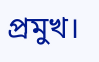প্রমুখ।